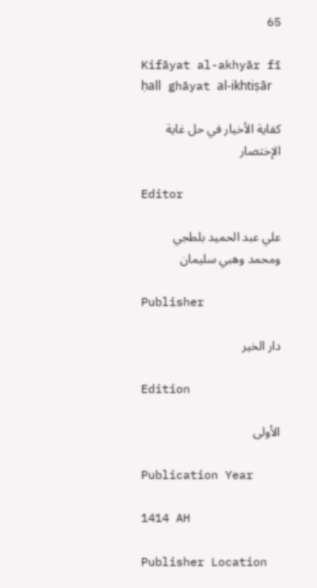65

Kifāyat al-akhyār fī ḥall ghāyat al-ikhtiṣār

كفاية الأخيار في حل غاية الإختصار

Editor

علي عبد الحميد بلطجي ومحمد وهبي سليمان

Publisher

دار الخير

Edition

الأولى

Publication Year

1414 AH

Publisher Location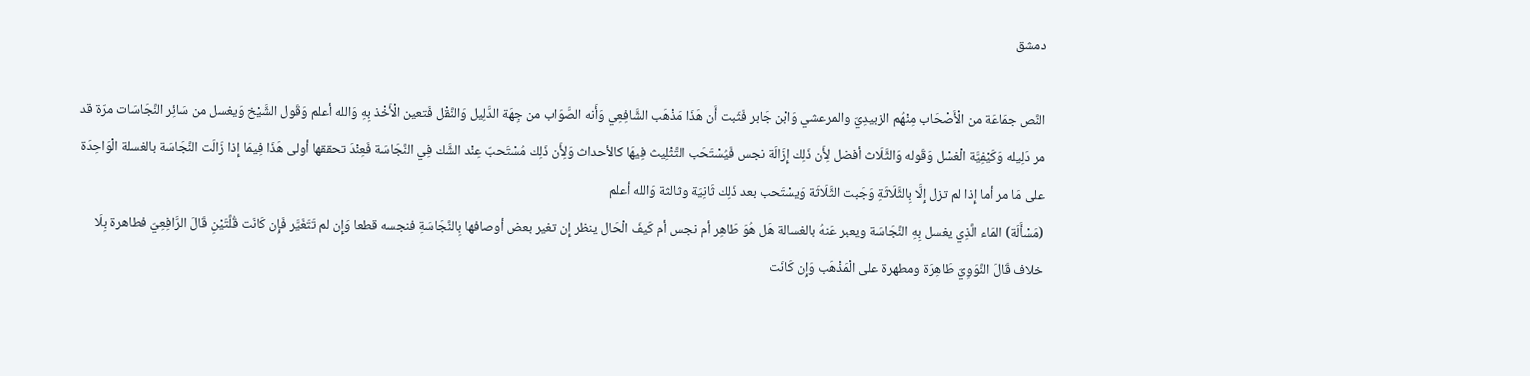دمشق

النَّص جمَاعَة من الْأَصْحَاب مِنْهُم الزبيدِيّ والمرعشي وَابْن جَابر فَثَبت أَن هَذَا مَذْهَب الشَّافِعِي وَأَنه الصَّوَاب من جِهَة الدَّلِيل وَالنَّقْل فَتعين الْأَخْذ بِهِ وَالله أعلم وَقَول الشَّيْخ وَيغسل من سَائِر النَّجَاسَات مرّة قد مر دَلِيله وَكَيْفِيَّة الْغسْل وَقَوله وَالثَّلَاث أفضل لِأَن ذَلِك إِزَالَة نجس فَيُسْتَحَب التَّثْلِيث فِيهَا كالأحداث وَلِأَن ذَلِك مُسْتَحبّ عِنْد الشَّك فِي النَّجَاسَة فَعِنْدَ تحققها أولى هَذَا فِيمَا إِذا زَالَت النَّجَاسَة بالغسلة الْوَاحِدَة على مَا مر أما إِذا لم تزل إِلَّا بِالثَّلَاثَةِ وَجَبت الثَّلَاثَة وَيسْتَحب بعد ذَلِك ثَانِيَة وثالثة وَالله أعلم
(مَسْأَلَة) المَاء الَّذِي يغسل بِهِ النَّجَاسَة ويعبر عَنهُ بالغسالة هَل هُوَ طَاهِر أم نجس أم كَيفَ الْحَال ينظر إِن تغير بعض أوصافها بِالنَّجَاسَةِ فنجسه قطعا وَإِن لم تَتَغَيَّر فَإِن كَانَت قُلَّتَيْنِ قَالَ الرَّافِعِيّ فطاهرة بِلَا خلاف قَالَ النَّوَوِيّ طَاهِرَة ومطهرة على الْمَذْهَب وَإِن كَانَت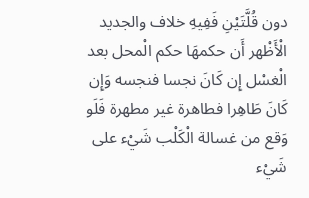دون قُلَّتَيْنِ فَفِيهِ خلاف والجديد الْأَظْهر أَن حكمهَا حكم الْمحل بعد الْغسْل إِن كَانَ نجسا فنجسه وَإِن كَانَ طَاهِرا فطاهرة غير مطهرة فَلَو وَقع من غسالة الْكَلْب شَيْء على شَيْء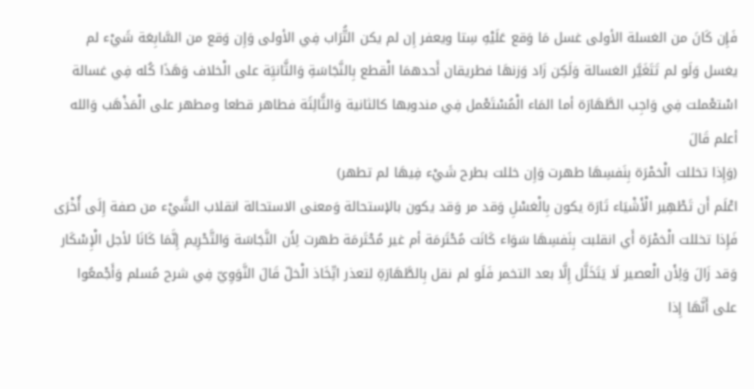فَإِن كَانَ من الغسلة الأولى غسل مَا وَقع عَلَيْهِ سِتا ويعفر إِن لم يكن التُّرَاب فِي الأولى وَإِن وَقع من السَّابِعَة شَيْء لم يغسل وَلَو لم تَتَغَيَّر الغسالة وَلَكِن زَاد وَزنهَا فطريقان أَحدهمَا الْقطع بِالنَّجَاسَةِ وَالثَّانيَِة على الْخلاف وَهَذَا كُله فِي غسالة اسْتعْملت فِي وَاجِب الطَّهَارَة أما المَاء الْمُسْتَعْمل فِي مندوبها كالثانية وَالثَّالِثَة فطاهر قطعا ومطهر على الْمَذْهَب وَالله أعلم قَالَ
(وَإِذا تخللت الْخمْرَة بِنَفسِهَا طهرت وَإِن خللت بطرح شَيْء فِيهَا لم تطهر)
اعْلَم أَن تَطْهِير الْأَشْيَاء تَارَة يكون بِالْغسْلِ وَقد مر وَقد يكون بالإستحالة وَمعنى الاستحالة انقلاب الشَّيْء من صفة إِلَى أُخْرَى
فَإِذا تخللت الْخمْرَة أَي انقلبت بِنَفسِهَا سَوَاء كَانَت مُحْتَرمَة أم غير مُحْتَرمَة طهرت لِأَن النَّجَاسَة وَالتَّحْرِيم إِنَّمَا كَانَا لأجل الْإِسْكَار وَقد زَالَ وَلِأَن الْعصير لَا يَتَخَلَّل إِلَّا بعد التخمر فَلَو لم نقل بِالطَّهَارَةِ لتعذر اتِّخَاذ الْخلّ قَالَ النَّوَوِيّ فِي شرح مُسلم وَأَجْمعُوا على أَنَّهَا إِذا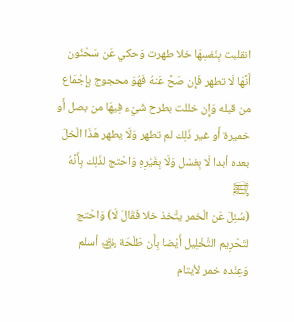انقلبت بِنَفسِهَا خلا طهرت وَحكي عَن سَحْنُون أَنَّهَا لَا تطهر فَإِن صَحَّ عَنهُ فَهُوَ محجوج بِإِجْمَاع من قبله وَإِن خللت بطرح شَيْء فِيهَا من بصل أَو خميرة أَو غير ذَلِك لم تطهر وَلَا يطهر هَذَا الْخلّ بعده أبدا لَا بِغسْل وَلَا بِغَيْرِهِ وَاحْتج لذَلِك بِأَنَّهُ ﵊
(سُئِلَ عَن الْخمر يتَّخذ خلا فَقَالَ لَا) وَاحْتج لتَحْرِيم التَّخْلِيل أَيْضا بِأَن طَلْحَة ﵁ أسلم وَعِنْده خمر لأيتام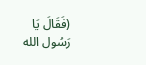(فَقَالَ يَا رَسُول الله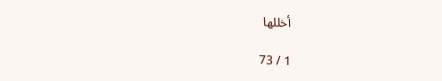أخللها

1 / 73